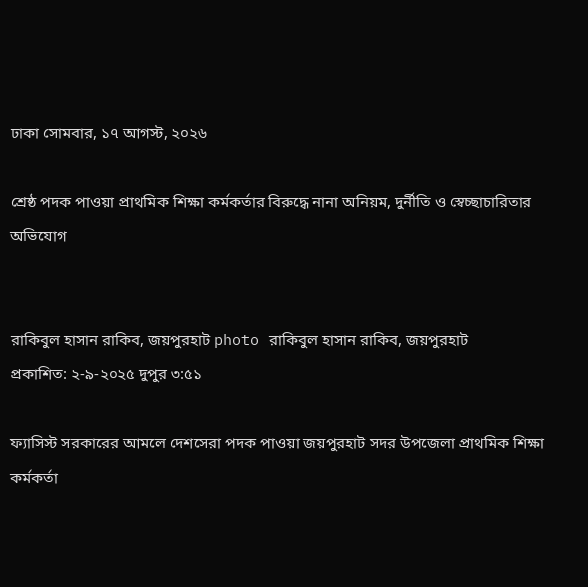ঢাকা সোমবার, ১৭ আগস্ট, ২০২৬

শ্রেষ্ঠ পদক পাওয়া প্রাথমিক শিক্ষা কর্মকর্তার বিরুদ্ধে নানা অনিয়ম, দুর্নীতি ও স্বেচ্ছাচারিতার অভিযোগ


রাকিবুল হাসান রাকিব, জয়পুরহাট photo রাকিবুল হাসান রাকিব, জয়পুরহাট
প্রকাশিত: ২-৯-২০২৫ দুপুর ৩:৫১

ফ্যাসিস্ট সরকারের আমলে দেশসেরা পদক পাওয়া জয়পুরহাট সদর উপজেলা প্রাথমিক শিক্ষা কর্মকর্তা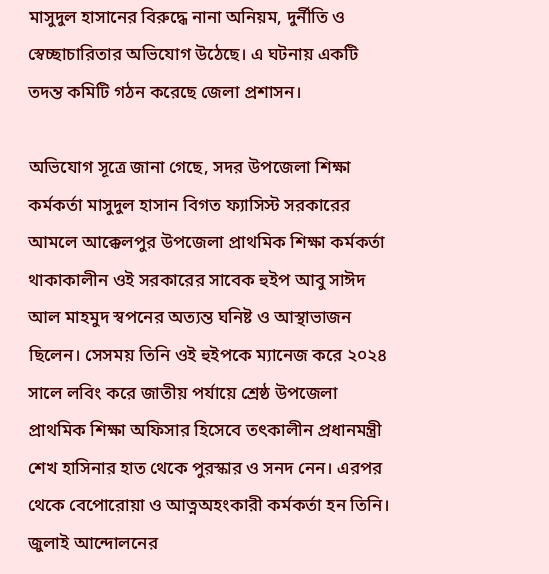মাসুদুল হাসানের বিরুদ্ধে নানা অনিয়ম, দুর্নীতি ও স্বেচ্ছাচারিতার অভিযোগ উঠেছে। এ ঘটনায় একটি তদন্ত কমিটি গঠন করেছে জেলা প্রশাসন।

অভিযোগ সূত্রে জানা গেছে, সদর উপজেলা শিক্ষা কর্মকর্তা মাসুদুল হাসান বিগত ফ্যাসিস্ট সরকারের আমলে আক্কেলপুর উপজেলা প্রাথমিক শিক্ষা কর্মকর্তা থাকাকালীন ওই সরকারের সাবেক হুইপ আবু সাঈদ আল মাহমুদ স্বপনের অত্যন্ত ঘনিষ্ট ও আস্থাভাজন ছিলেন। সেসময় তিনি ওই হুইপকে ম্যানেজ করে ২০২৪ সালে লবিং করে জাতীয় পর্যায়ে শ্রেষ্ঠ উপজেলা প্রাথমিক শিক্ষা অফিসার হিসেবে তৎকালীন প্রধানমন্ত্রী শেখ হাসিনার হাত থেকে পুরস্কার ও সনদ নেন। এরপর থেকে বেপোরোয়া ও আত্নঅহংকারী কর্মকর্তা হন তিনি। জুলাই আন্দোলনের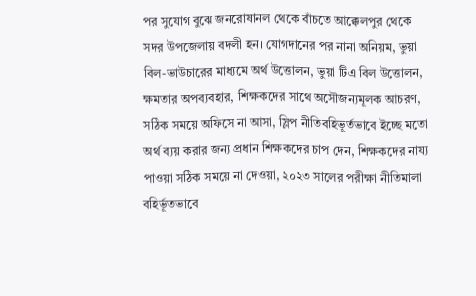পর সুযোগ বুঝে জনরোষানল থেকে বাঁচতে আক্কেলপুর থেকে সদর উপজেলায় বদলী হন। যোগদানের পর নানা অনিয়ম, ভুয়া বিল-ভাউচারের মাধ্যমে অর্থ উত্তোলন, ভুয়া টিএ বিল উত্তোলন, ক্ষমতার অপব্যবহার, শিক্ষকদের সাথে অসৌজন্যমূলক আচরণ, সঠিক সময়ে অফিসে না আসা, স্লিপ নীতিবহিভূর্তভাবে ইচ্ছে মতো অর্থ ব্যয় করার জন্য প্রধান শিক্ষকদের চাপ দেন, শিক্ষকদের নায্য পাওয়া সঠিক সময়ে না দেওয়া, ২০২৩ সালের পরীক্ষা নীতিমালা বহির্ভূতভাবে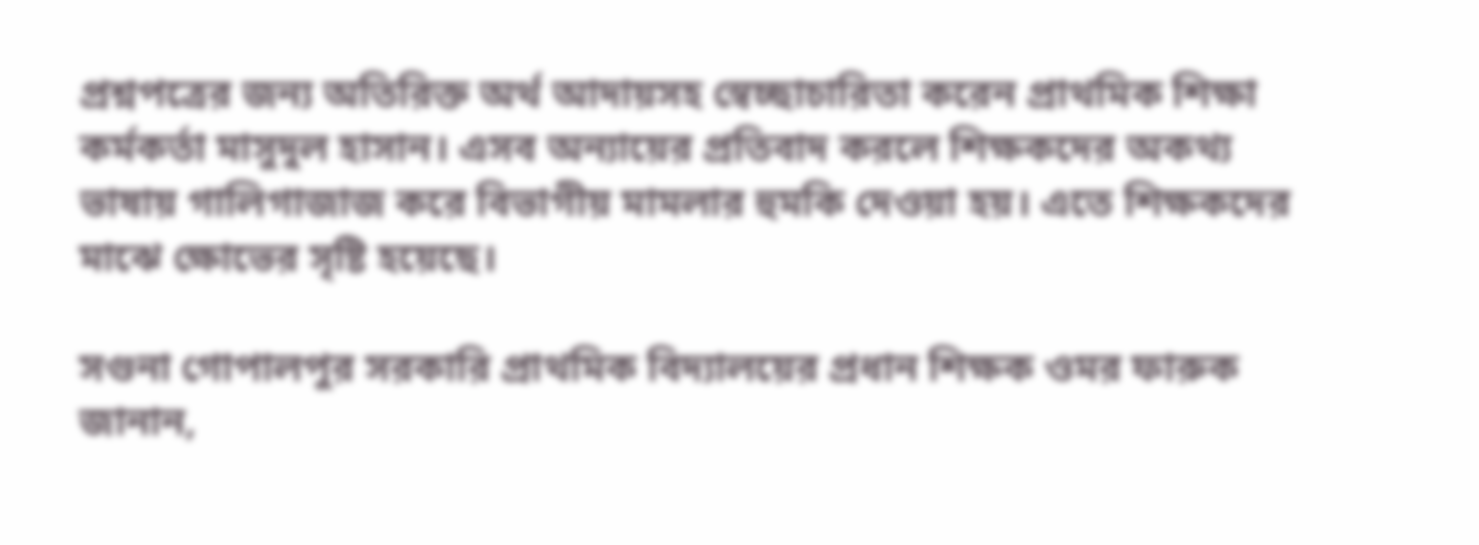প্রশ্নপত্রের জন্য অতিরিক্ত অর্থ আদায়সহ স্বেচ্ছাচারিতা করেন প্রাথমিক শিক্ষা কর্মকর্তা মাসুদুল হাসান। এসব অন্যায়ের প্রতিবাদ করলে শিক্ষকদের অকথ্য ভাষায় গালিগাজাজ করে বিভাগীয় মামলার হুমকি দেওয়া হয়। এতে শিক্ষকদের মাঝে ক্ষোভের সৃষ্টি হয়েছে।

সগুনা গোপালপুর সরকারি প্রাথমিক বিদ্যালয়ের প্রধান শিক্ষক ওমর ফারুক জানান,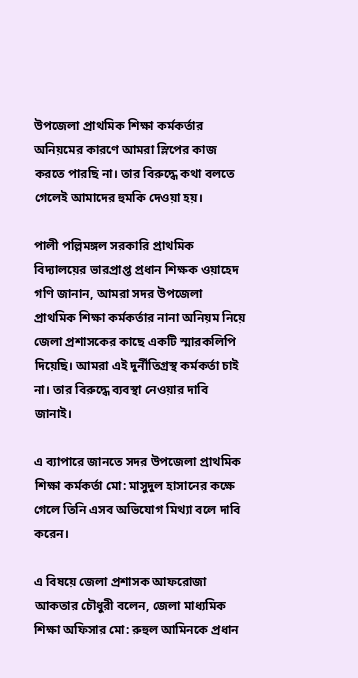উপজেলা প্রাথমিক শিক্ষা কর্মকর্তার অনিয়মের কারণে আমরা স্লিপের কাজ করতে পারছি না। তার বিরুদ্ধে কথা বলতে গেলেই আমাদের হুমকি দেওয়া হয়।

পালী পল্লিমঙ্গল সরকারি প্রাথমিক বিদ্যালয়ের ভারপ্রাপ্ত প্রধান শিক্ষক ওয়াহেদ গণি জানান, আমরা সদর উপজেলা প্রাথমিক শিক্ষা কর্মকর্তার নানা অনিয়ম নিয়ে জেলা প্রশাসকের কাছে একটি স্মারকলিপি দিয়েছি। আমরা এই দুর্নীতিগ্রস্থ কর্মকর্তা চাই না। তার বিরুদ্ধে ব্যবস্থা নেওয়ার দাবি জানাই।

এ ব্যাপারে জানতে সদর উপজেলা প্রাথমিক শিক্ষা কর্মকর্তা মো: মাসুদুল হাসানের কক্ষে গেলে তিনি এসব অভিযোগ মিথ্যা বলে দাবি করেন।

এ বিষয়ে জেলা প্রশাসক আফরোজা আকতার চৌধুরী বলেন, জেলা মাধ্যমিক শিক্ষা অফিসার মো: রুহুল আমিনকে প্রধান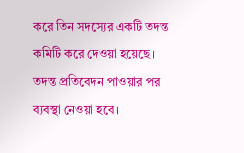করে তিন সদস্যের একটি তদন্ত কমিটি করে দেওয়া হয়েছে। তদন্ত প্রতিবেদন পাওয়ার পর ব্যবস্থা নেওয়া হবে।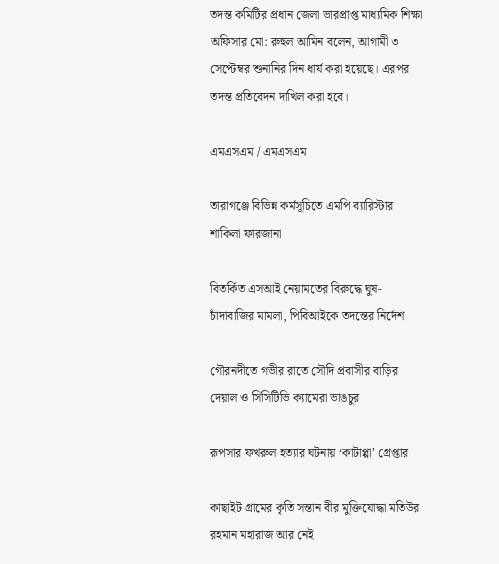তদন্ত কমিটির প্রধান জেলা ভারপ্রাপ্ত মাধ্যমিক শিক্ষা অফিসার মো: রুহুল আমিন বলেন, আগামী ৩ সেপ্টেম্বর শুনানির দিন ধার্য করা হয়েছে। এরপর তদন্ত প্রতিবেদন দাখিল করা হবে।

এমএসএম / এমএসএম

তারাগঞ্জে বিভিন্ন কর্মসূচিতে এমপি ব্যারিস্টার শাকিলা ফারজানা

বিতর্কিত এসআই নেয়ামতের বিরুদ্ধে ঘুষ-চাঁদাবাজির মামলা, পিবিআইকে তদন্তের নির্দেশ

গৌরনদীতে গভীর রাতে সৌদি প্রবাসীর বাড়ির দেয়াল ও সিসিটিভি ক্যামেরা ভাঙচুর

রূপসার ফখরুল হত্যার ঘটনায় ‘কাটাপ্পা’ গ্রেপ্তার

কাছাইট গ্রামের কৃতি সন্তান বীর মুক্তিযোদ্ধা মতিউর রহমান মহারাজ আর নেই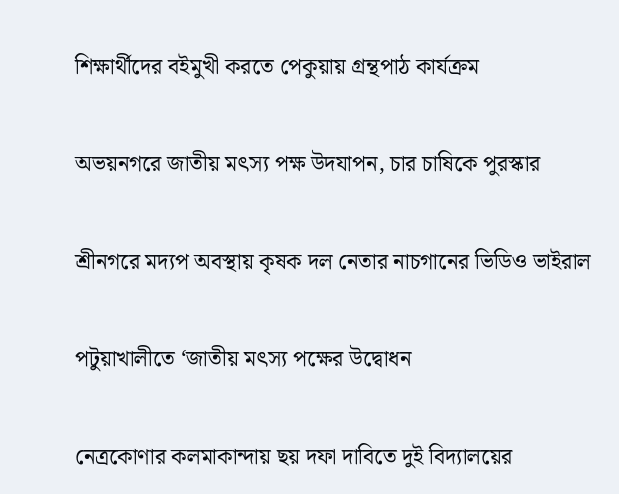শিক্ষার্থীদের বইমুখী করতে পেকুয়ায় গ্রন্থপাঠ কার্যক্রম

অভয়নগরে জাতীয় মৎস্য পক্ষ উদযাপন, চার চাষিকে পুরস্কার

শ্রীনগরে মদ্যপ অবস্থায় কৃষক দল নেতার নাচগানের ভিডিও ভাইরাল

পটুয়াখালীতে ‘জাতীয় মৎস্য পক্ষের উদ্বোধন

নেত্রকোণার কলমাকান্দায় ছয় দফা দাবিতে দুই বিদ্যালয়ের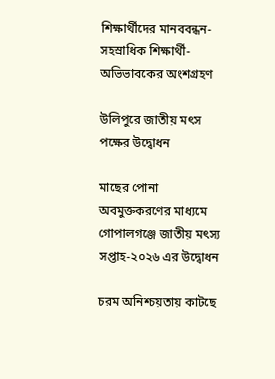শিক্ষার্থীদের মানববন্ধন-সহস্রাধিক শিক্ষার্থী-অভিভাবকের অংশগ্রহণ

উলিপুরে জাতীয় মৎস পক্ষের উদ্বোধন

মাছের পোনা অবমুক্তকরণের মাধ্যমে গোপালগঞ্জে জাতীয় মৎস্য সপ্তাহ-২০২৬ এর উদ্বোধন

চরম অনিশ্চয়তায় কাটছে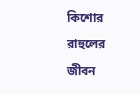কিশোর রাহুলের জীবন